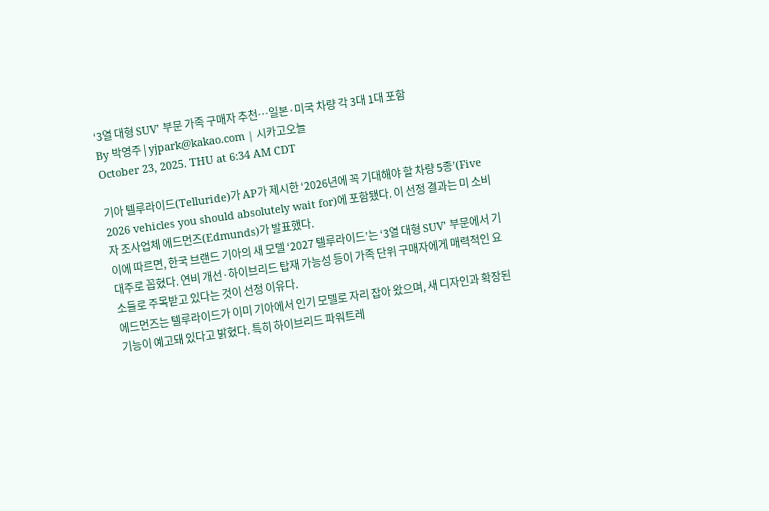‘3열 대형 SUV’ 부문 가족 구매자 추천…일본·미국 차량 각 3대 1대 포함
By 박영주 | yjpark@kakao.com | 시카고오늘
October 23, 2025. THU at 6:34 AM CDT

기아 텔루라이드(Telluride)가 AP가 제시한 ‘2026년에 꼭 기대해야 할 차량 5종’(Five 2026 vehicles you should absolutely wait for)에 포함됐다. 이 선정 결과는 미 소비자 조사업체 에드먼즈(Edmunds)가 발표했다.
이에 따르면, 한국 브랜드 기아의 새 모델 ‘2027 텔루라이드’는 ‘3열 대형 SUV’ 부문에서 기대주로 꼽혔다. 연비 개선·하이브리드 탑재 가능성 등이 가족 단위 구매자에게 매력적인 요소들로 주목받고 있다는 것이 선정 이유다.
에드먼즈는 텔루라이드가 이미 기아에서 인기 모델로 자리 잡아 왔으며, 새 디자인과 확장된 기능이 예고돼 있다고 밝혔다. 특히 하이브리드 파워트레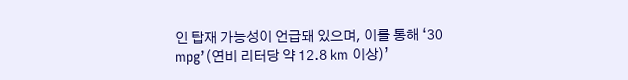인 탑재 가능성이 언급돼 있으며, 이를 통해 ‘30 mpg’(연비 리터당 약 12.8 km 이상)’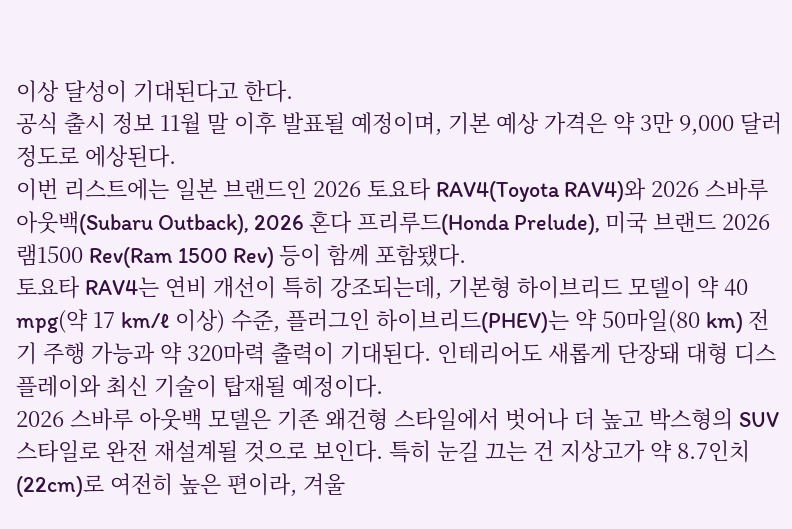이상 달성이 기대된다고 한다.
공식 출시 정보 11월 말 이후 발표될 예정이며, 기본 예상 가격은 약 3만 9,000 달러 정도로 에상된다.
이번 리스트에는 일본 브랜드인 2026 토요타 RAV4(Toyota RAV4)와 2026 스바루 아웃백(Subaru Outback), 2026 혼다 프리루드(Honda Prelude), 미국 브랜드 2026 램1500 Rev(Ram 1500 Rev) 등이 함께 포함됐다.
토요타 RAV4는 연비 개선이 특히 강조되는데, 기본형 하이브리드 모델이 약 40 mpg(약 17 km/ℓ 이상) 수준, 플러그인 하이브리드(PHEV)는 약 50마일(80 km) 전기 주행 가능과 약 320마력 출력이 기대된다. 인테리어도 새롭게 단장돼 대형 디스플레이와 최신 기술이 탑재될 예정이다.
2026 스바루 아웃백 모델은 기존 왜건형 스타일에서 벗어나 더 높고 박스형의 SUV 스타일로 완전 재설계될 것으로 보인다. 특히 눈길 끄는 건 지상고가 약 8.7인치(22cm)로 여전히 높은 편이라, 겨울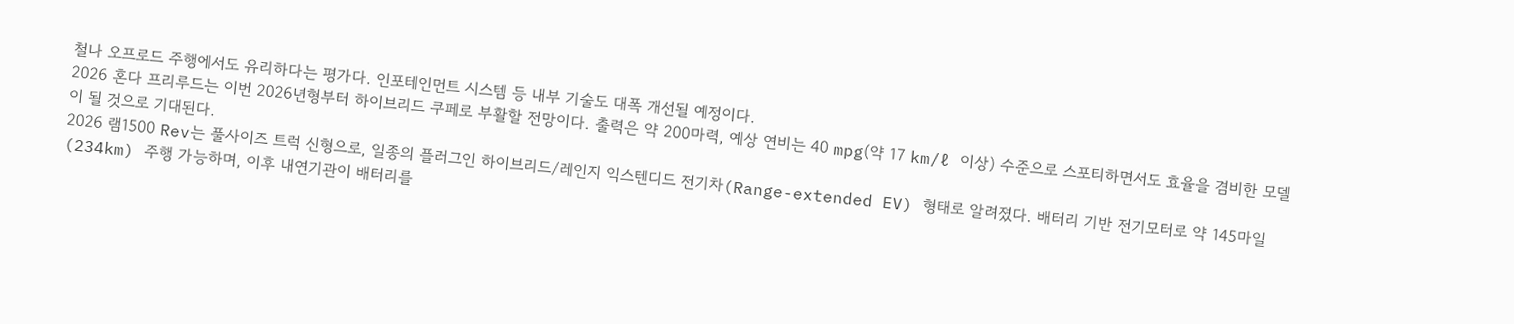철나 오프로드 주행에서도 유리하다는 평가다. 인포테인먼트 시스템 등 내부 기술도 대폭 개선될 예정이다.
2026 혼다 프리루드는 이번 2026년형부터 하이브리드 쿠페로 부활할 전망이다. 출력은 약 200마력, 예상 연비는 40 mpg(약 17 km/ℓ 이상) 수준으로 스포티하면서도 효율을 겸비한 모델이 될 것으로 기대된다.
2026 램1500 Rev는 풀사이즈 트럭 신형으로, 일종의 플러그인 하이브리드/레인지 익스텐디드 전기차(Range-extended EV) 형태로 알려졌다. 배터리 기반 전기모터로 약 145마일(234km) 주행 가능하며, 이후 내연기관이 배터리를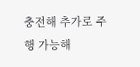충전해 추가로 주행 가능해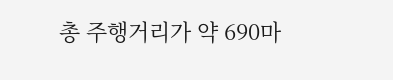총 주행거리가 약 690마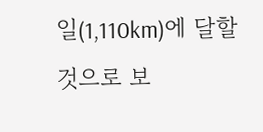일(1,110km)에 달할 것으로 보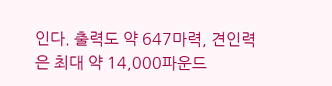인다. 출력도 약 647마력, 견인력은 최대 약 14,000파운드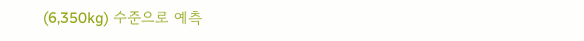(6,350kg) 수준으로 예측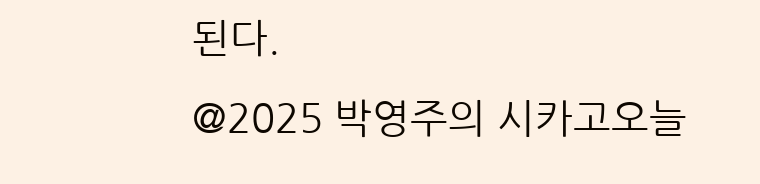된다.
@2025 박영주의 시카고오늘